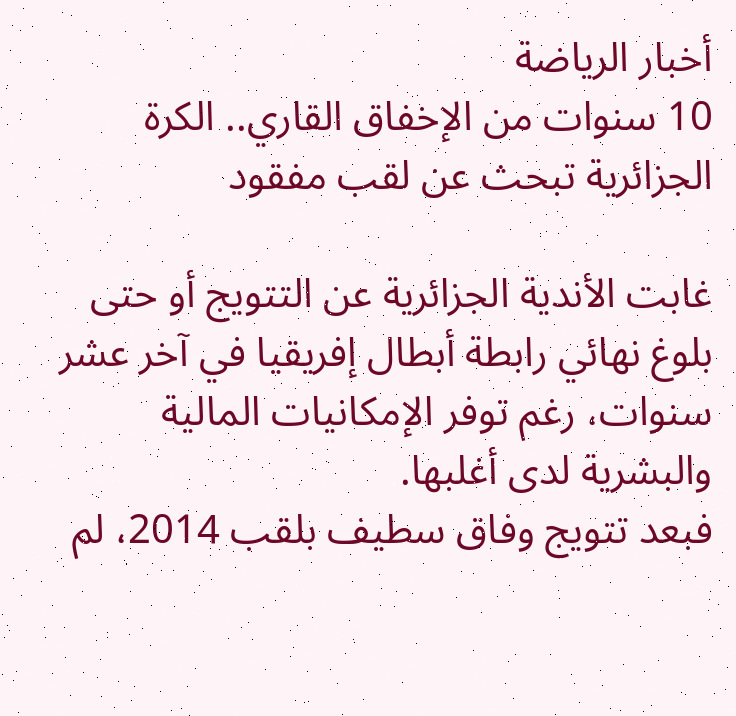أخبار الرياضة
10 سنوات من الإخفاق القاري.. الكرة الجزائرية تبحث عن لقب مفقود

غابت الأندية الجزائرية عن التتويج أو حتى بلوغ نهائي رابطة أبطال إفريقيا في آخر عشر سنوات، رغم توفر الإمكانيات المالية والبشرية لدى أغلبها.
فبعد تتويج وفاق سطيف بلقب 2014، لم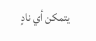يتمكن أي نادٍ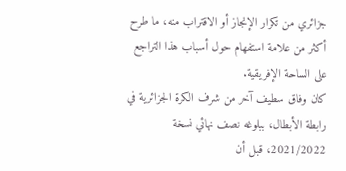جزائري من تكرار الإنجاز أو الاقتراب منه، ما طرح أكثر من علامة استفهام حول أسباب هذا التراجع على الساحة الإفريقية.
كان وفاق سطيف آخر من شرف الكرة الجزائرية في رابطة الأبطال، ببلوغه نصف نهائي نسخة 2021/2022، قبل أن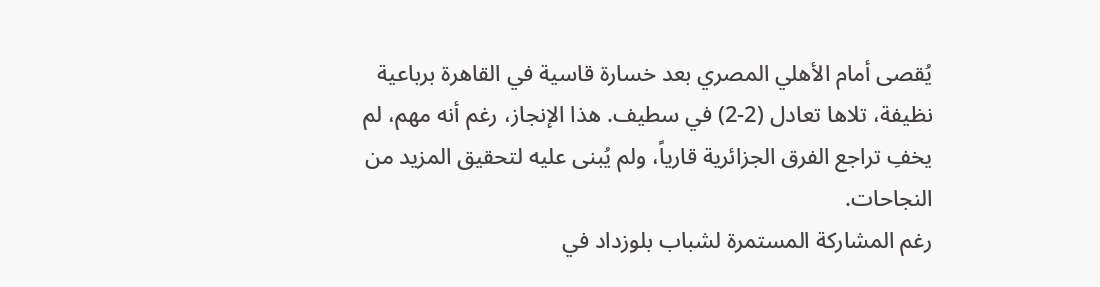يُقصى أمام الأهلي المصري بعد خسارة قاسية في القاهرة برباعية نظيفة، تلاها تعادل (2-2) في سطيف. هذا الإنجاز، رغم أنه مهم، لم يخفِ تراجع الفرق الجزائرية قارياً، ولم يُبنى عليه لتحقيق المزيد من النجاحات.
رغم المشاركة المستمرة لشباب بلوزداد في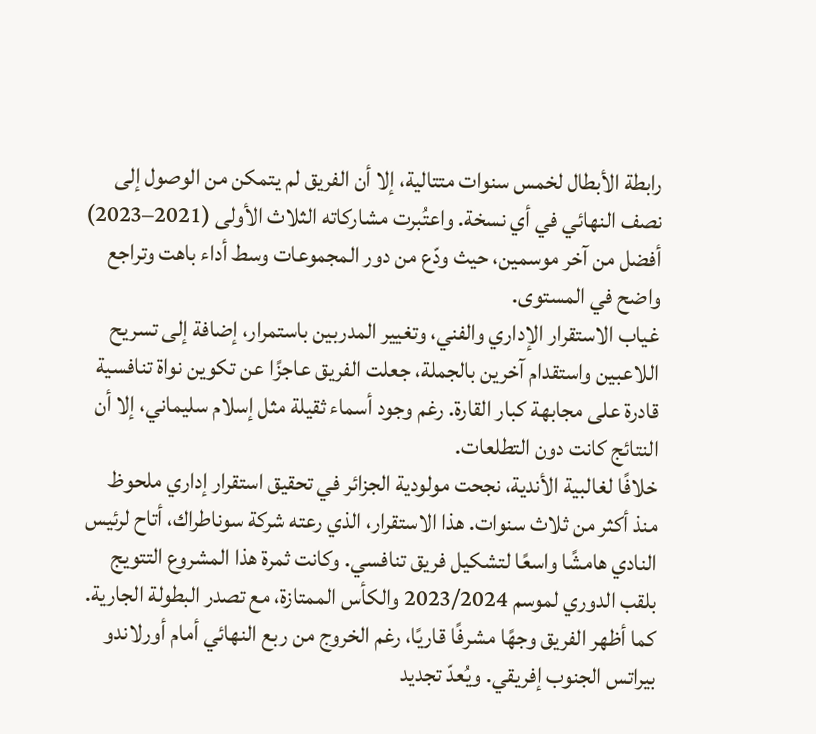رابطة الأبطال لخمس سنوات متتالية، إلا أن الفريق لم يتمكن من الوصول إلى نصف النهائي في أي نسخة. واعتُبرت مشاركاته الثلاث الأولى (2021–2023) أفضل من آخر موسمين، حيث ودّع من دور المجموعات وسط أداء باهت وتراجع واضح في المستوى.
غياب الاستقرار الإداري والفني، وتغيير المدربين باستمرار، إضافة إلى تسريح اللاعبين واستقدام آخرين بالجملة، جعلت الفريق عاجزًا عن تكوين نواة تنافسية قادرة على مجابهة كبار القارة. رغم وجود أسماء ثقيلة مثل إسلام سليماني، إلا أن النتائج كانت دون التطلعات.
خلافًا لغالبية الأندية، نجحت مولودية الجزائر في تحقيق استقرار إداري ملحوظ منذ أكثر من ثلاث سنوات. هذا الاستقرار، الذي رعته شركة سوناطراك، أتاح لرئيس النادي هامشًا واسعًا لتشكيل فريق تنافسي. وكانت ثمرة هذا المشروع التتويج بلقب الدوري لموسم 2023/2024 والكأس الممتازة، مع تصدر البطولة الجارية.
كما أظهر الفريق وجهًا مشرفًا قاريًا، رغم الخروج من ربع النهائي أمام أورلاندو بيراتس الجنوب إفريقي. ويُعدّ تجديد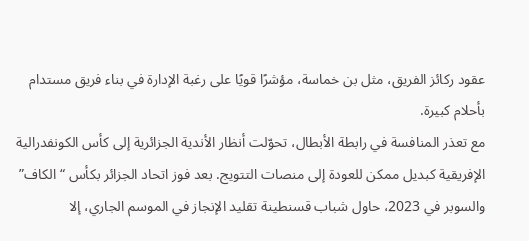عقود ركائز الفريق، مثل بن خماسة، مؤشرًا قويًا على رغبة الإدارة في بناء فريق مستدام بأحلام كبيرة.
مع تعذر المنافسة في رابطة الأبطال، تحوّلت أنظار الأندية الجزائرية إلى كأس الكونفدرالية الإفريقية كبديل ممكن للعودة إلى منصات التتويج. بعد فوز اتحاد الجزائر بكأس “الكاف” والسوبر في 2023، حاول شباب قسنطينة تقليد الإنجاز في الموسم الجاري، إلا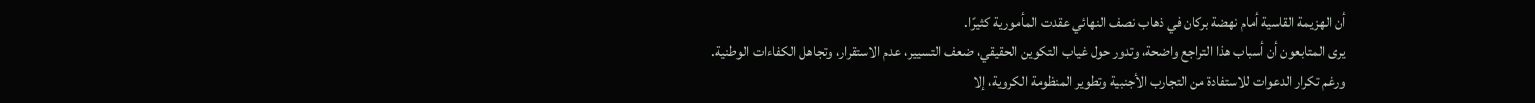أن الهزيمة القاسية أمام نهضة بركان في ذهاب نصف النهائي عقدت المأمورية كثيرًا.
يرى المتابعون أن أسباب هذا التراجع واضحة، وتدور حول غياب التكوين الحقيقي، ضعف التسيير، عدم الاستقرار، وتجاهل الكفاءات الوطنية. ورغم تكرار الدعوات للاستفادة من التجارب الأجنبية وتطوير المنظومة الكروية، إلا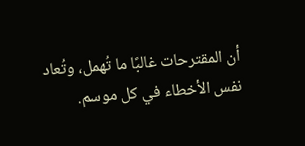أن المقترحات غالبًا ما تُهمل، وتُعاد نفس الأخطاء في كل موسم.